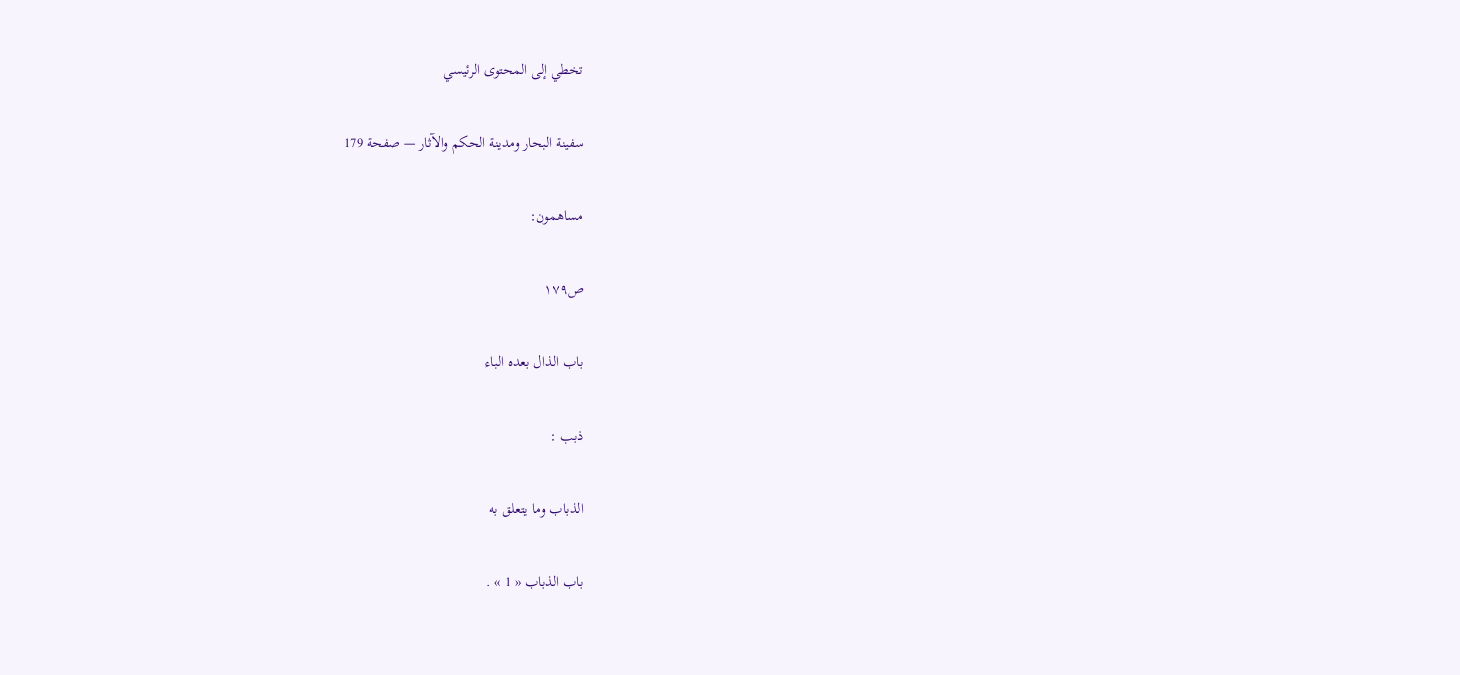تخطي إلى المحتوى الرئيسي

سفينة البحار ومدينة الحكم والآثار — صفحة 179

مساهمون:

ص١٧٩

باب الذال بعده الباء

ذبب :

الذباب وما يتعلق به

باب الذباب « 1 » .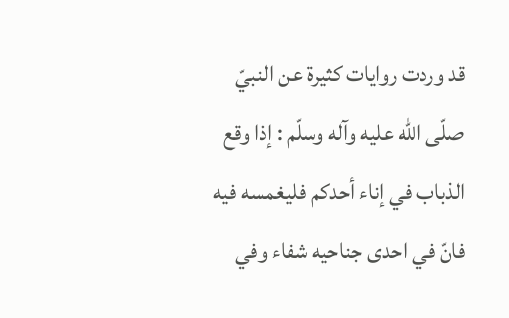قد وردت روايات كثيرة عن النبيّ صلّى اللّه عليه وآله وسلّم : إذا وقع الذباب في إناء أحدكم فليغمسه فيه فانّ في احدى جناحيه شفاء وفي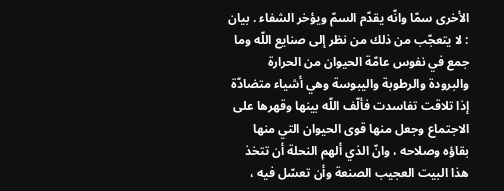الأخرى سمّا وانّه يقدّم السمّ ويؤخر الشفاء . بيان : لا يتعجّب من ذلك من نظر إلى صنايع اللّه وما جمع في نفوس عامّة الحيوان من الحرارة والبرودة والرطوبة واليبوسة وهي أشياء متضادّة إذا تلاقت تفاسدت فألّف اللّه بينها وقهرها على الاجتماع وجعل منها قوى الحيوان التي منها بقاؤه وصلاحه ، وانّ الذي ألهم النحلة أن تتخذ هذا البيت العجيب الصنعة وأن تعسّل فيه ،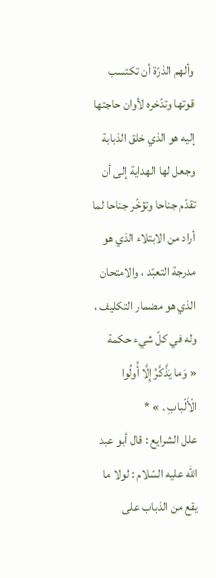وألهم الذرّة أن تكتسب قوتها وتدّخره لأوان حاجتها إليه هو الذي خلق الذبابة وجعل لها الهداية إلى أن تقدّم جناحا وتؤخّر جناحا لما أراد من الابتلاء الذي هو مدرجة التعبّد ، والامتحان الذي هو مضمار التكليف ، وله في كلّ شيء حكمة
« وَما يَذَّكَّرُ إِلَّا أُولُوا الْأَلْبابِ . » *
علل الشرايع : قال أبو عبد اللّه عليه السّلام : لولا ما يقع من الذباب على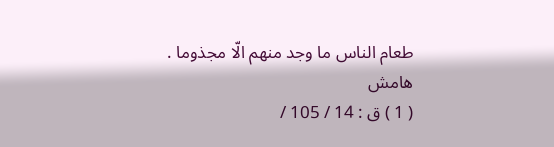طعام الناس ما وجد منهم الّا مجذوما .
هامش
( 1 ) ق : 14 / 105 /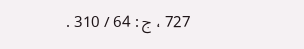727 ، ج : 64 / 310 .